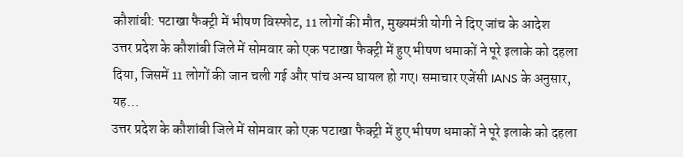कौशांबी: पटाखा फैक्ट्री में भीषण विस्फोट, 11 लोगों की मौत, मुख्यमंत्री योगी ने दिए जांच के आदेश
उत्तर प्रदेश के कौशांबी जिले में सोमवार को एक पटाखा फैक्ट्री में हुए भीषण धमाकों ने पूरे इलाके को दहला दिया, जिसमें 11 लोगों की जान चली गई और पांच अन्य घायल हो गए। समाचार एजेंसी IANS के अनुसार, यह…
उत्तर प्रदेश के कौशांबी जिले में सोमवार को एक पटाखा फैक्ट्री में हुए भीषण धमाकों ने पूरे इलाके को दहला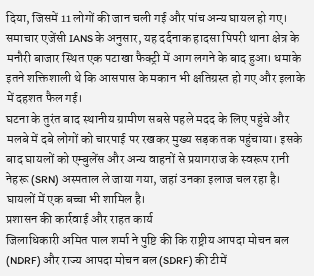दिया, जिसमें 11 लोगों की जान चली गई और पांच अन्य घायल हो गए। समाचार एजेंसी IANS के अनुसार, यह दर्दनाक हादसा पिपरी थाना क्षेत्र के मनौरी बाजार स्थित एक पटाखा फैक्ट्री में आग लगने के बाद हुआ। धमाके इतने शक्तिशाली थे कि आसपास के मकान भी क्षतिग्रस्त हो गए और इलाके में दहशत फैल गई।
घटना के तुरंत बाद स्थानीय ग्रामीण सबसे पहले मदद के लिए पहुंचे और मलबे में दबे लोगों को चारपाई पर रखकर मुख्य सड़क तक पहुंचाया। इसके बाद घायलों को एम्बुलेंस और अन्य वाहनों से प्रयागराज के स्वरूप रानी नेहरू (SRN) अस्पताल ले जाया गया, जहां उनका इलाज चल रहा है। घायलों में एक बच्चा भी शामिल है।
प्रशासन की कार्रवाई और राहत कार्य
जिलाधिकारी अमित पाल शर्मा ने पुष्टि की कि राष्ट्रीय आपदा मोचन बल (NDRF) और राज्य आपदा मोचन बल (SDRF) की टीमें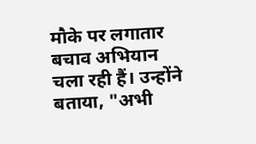मौके पर लगातार बचाव अभियान चला रही हैं। उन्होंने बताया, "अभी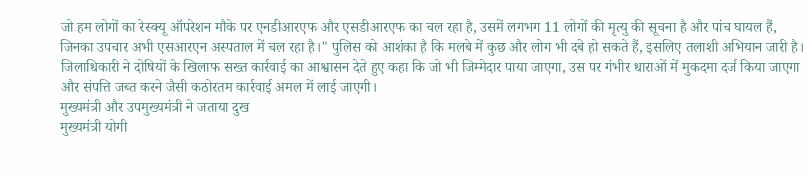जो हम लोगों का रेस्क्यू ऑपरेशन मौके पर एनडीआरएफ और एसडीआरएफ का चल रहा है, उसमें लगभग 11 लोगों की मृत्यु की सूचना है और पांच घायल हैं, जिनका उपचार अभी एसआरएन अस्पताल में चल रहा है।" पुलिस को आशंका है कि मलबे में कुछ और लोग भी दबे हो सकते हैं, इसलिए तलाशी अभियान जारी है।
जिलाधिकारी ने दोषियों के खिलाफ सख्त कार्रवाई का आश्वासन देते हुए कहा कि जो भी जिम्मेदार पाया जाएगा, उस पर गंभीर धाराओं में मुकदमा दर्ज किया जाएगा और संपत्ति जब्त करने जैसी कठोरतम कार्रवाई अमल में लाई जाएगी।
मुख्यमंत्री और उपमुख्यमंत्री ने जताया दुख
मुख्यमंत्री योगी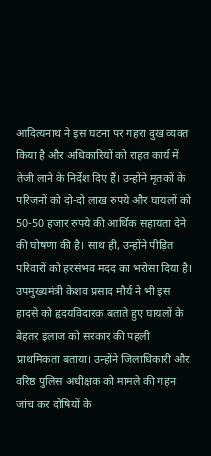आदित्यनाथ ने इस घटना पर गहरा दुख व्यक्त किया है और अधिकारियों को राहत कार्य में तेजी लाने के निर्देश दिए हैं। उन्होंने मृतकों के परिजनों को दो-दो लाख रुपये और घायलों को 50-50 हजार रुपये की आर्थिक सहायता देने की घोषणा की है। साथ ही, उन्होंने पीड़ित परिवारों को हरसंभव मदद का भरोसा दिया है।
उपमुख्यमंत्री केशव प्रसाद मौर्य ने भी इस हादसे को हृदयविदारक बताते हुए घायलों के बेहतर इलाज को सरकार की पहली प्राथमिकता बताया। उन्होंने जिलाधिकारी और वरिष्ठ पुलिस अधीक्षक को मामले की गहन जांच कर दोषियों के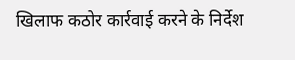खिलाफ कठोर कार्रवाई करने के निर्देश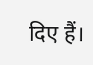दिए हैं।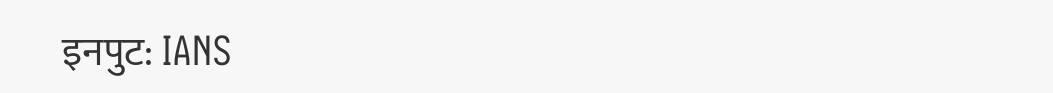इनपुट: IANS